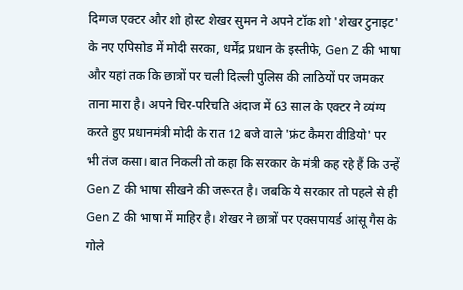दिग्गज एक्टर और शो होस्ट शेखर सुमन ने अपने टॉक शो 'शेखर टुनाइट' के नए एपिसोड में मोदी सरका, धर्मेंद्र प्रधान के इस्तीफे, Gen Z की भाषा और यहां तक कि छात्रों पर चली दिल्ली पुलिस की लाठियों पर जमकर ताना मारा है। अपने चिर-परिचति अंदाज में 63 साल के एक्टर ने व्यंग्य करते हुए प्रधानमंत्री मोदी के रात 12 बजे वाले 'फ्रंट कैमरा वीडियो' पर भी तंज कसा। बात निकली तो कहा कि सरकार के मंत्री कह रहे हैं कि उन्हें Gen Z की भाषा सीखने की जरूरत है। जबकि ये सरकार तो पहले से ही Gen Z की भाषा में माहिर है। शेखर ने छात्रों पर एक्सपायर्ड आंसू गैस के गोले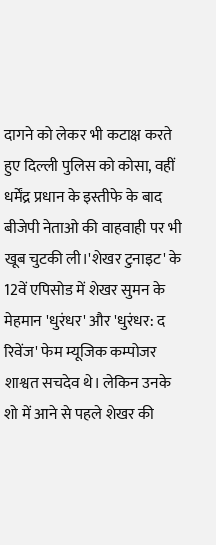दागने को लेकर भी कटाक्ष करते हुए दिल्ली पुलिस को कोसा, वहीं धर्मेंद्र प्रधान के इस्तीफे के बाद बीजेपी नेताओ की वाहवाही पर भी खूब चुटकी ली।'शेखर टुनाइट' के 12वें एपिसोड में शेखर सुमन के मेहमान 'धुरंधर' और 'धुरंधर: द रिवेंज' फेम म्यूजिक कम्पोजर शाश्वत सचदेव थे। लेकिन उनके शो में आने से पहले शेखर की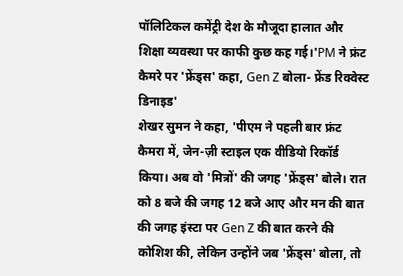पॉलिटिकल कमेंट्री देश के मौजूदा हालात और शिक्षा व्यवस्था पर काफी कुछ कह गई।'PM ने फ्रंट कैमरे पर 'फ्रेंड्स' कहा, Gen Z बोला- फ्रेंड रिक्वेस्ट डिनाइड'
शेखर सुमन ने कहा, 'पीएम ने पहली बार फ्रंट कैमरा में, जेन-ज़ी स्टाइल एक वीडियो रिकॉर्ड किया। अब वो 'मित्रों' की जगह 'फ्रेंड्स' बोले। रात को 8 बजे की जगह 12 बजे आए और मन की बात की जगह इंस्टा पर Gen Z की बात करने की कोशिश की, लेकिन उन्होंने जब 'फ्रेंड्स' बोला, तो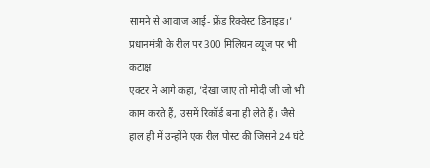सामने से आवाज आई- फ्रेंड रिक्वेस्ट डिनाइड।'
प्रधानमंत्री के रील पर 300 मिलियन व्यूज पर भी कटाक्ष
एक्टर ने आगे कहा, 'देखा जाए तो मोदी जी जो भी काम करते हैं, उसमें रिकॉर्ड बना ही लेते हैं। जैसे हाल ही में उन्होंने एक रील पोस्ट की जिसने 24 घंटे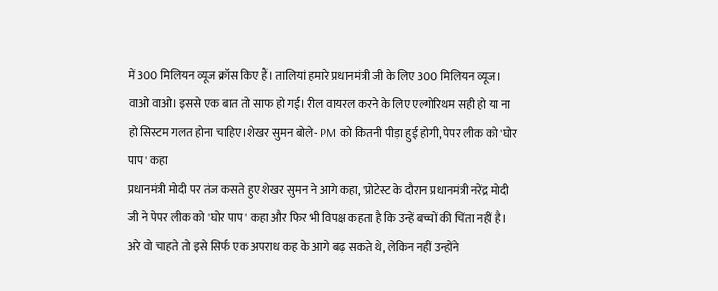में 300 मिलियन व्यूज क्रॉस किए हैं। तालियां हमारे प्रधानमंत्री जी के लिए 300 मिलियन व्यूज। वाओ वाओ। इससे एक बात तो साफ हो गई। रील वायरल करने के लिए एल्गोरिथम सही हो या ना हो सिस्टम गलत होना चाहिए।शेखर सुमन बोले- PM को कितनी पीड़ा हुई होगी, पेपर लीक को 'घोर पाप' कहा
प्रधानमंत्री मोदी पर तंज कसते हुए शेखर सुमन ने आगे कहा, 'प्रोटेस्ट के दौरान प्रधानमंत्री नरेंद्र मोदी जी ने पेपर लीक को 'घोर पाप' कहा और फिर भी विपक्ष कहता है कि उन्हें बच्चों की चिंता नहीं है। अरे वो चाहते तो इसे सिर्फ एक अपराध कह के आगे बढ़ सकते थे, लेकिन नहीं उन्होंने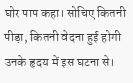घोर पाप कहा। सोचिए कितनी पीड़ा, कितनी वेदना हुई होगी उनके हृदय में इस घटना से।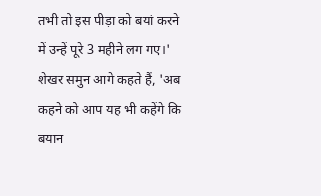तभी तो इस पीड़ा को बयां करने में उन्हें पूरे 3 महीने लग गए।' शेखर समुन आगे कहते हैं, 'अब कहने को आप यह भी कहेंगे कि बयान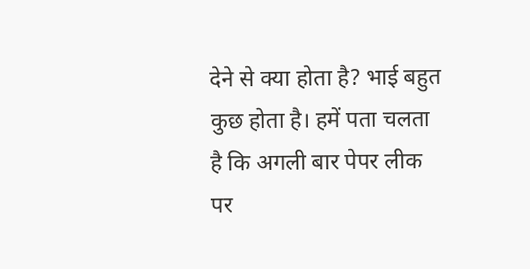देने से क्या होता है? भाई बहुत कुछ होता है। हमें पता चलता है कि अगली बार पेपर लीक पर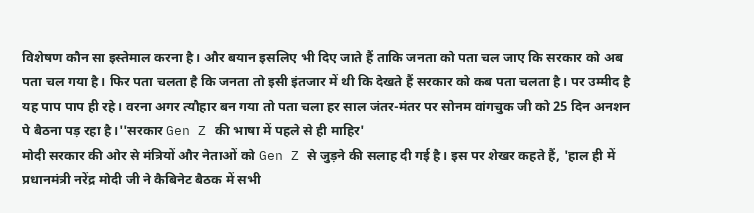विशेषण कौन सा इस्तेमाल करना है। और बयान इसलिए भी दिए जाते हैं ताकि जनता को पता चल जाए कि सरकार को अब पता चल गया है। फिर पता चलता है कि जनता तो इसी इंतजार में थी कि देखते हैं सरकार को कब पता चलता है। पर उम्मीद है यह पाप पाप ही रहे। वरना अगर त्यौहार बन गया तो पता चला हर साल जंतर-मंतर पर सोनम वांगचुक जी को 25 दिन अनशन पे बैठना पड़ रहा है।''सरकार Gen Z की भाषा में पहले से ही माहिर'
मोदी सरकार की ओर से मंत्रियों और नेताओं को Gen Z से जुड़ने की सलाह दी गई है। इस पर शेखर कहते हैं, 'हाल ही में प्रधानमंत्री नरेंद्र मोदी जी ने कैबिनेट बैठक में सभी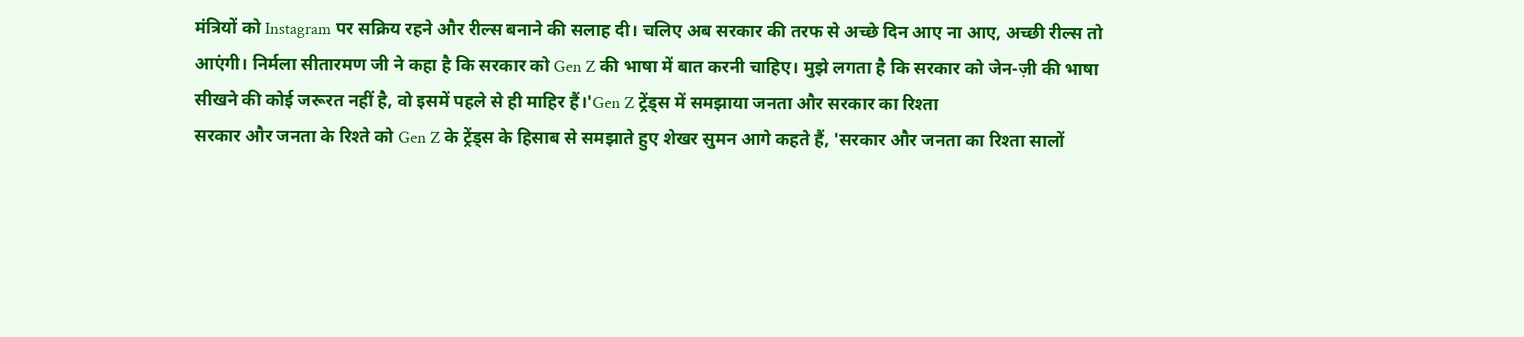मंत्रियों को Instagram पर सक्रिय रहने और रील्स बनाने की सलाह दी। चलिए अब सरकार की तरफ से अच्छे दिन आए ना आए, अच्छी रील्स तो आएंगी। निर्मला सीतारमण जी ने कहा है कि सरकार को Gen Z की भाषा में बात करनी चाहिए। मुझे लगता है कि सरकार को जेन-ज़ी की भाषा सीखने की कोई जरूरत नहीं है, वो इसमें पहले से ही माहिर हैं।'Gen Z ट्रेंड्स में समझाया जनता और सरकार का रिश्ता
सरकार और जनता के रिश्ते को Gen Z के ट्रेंड्स के हिसाब से समझाते हुए शेखर सुमन आगे कहते हैं, 'सरकार और जनता का रिश्ता सालों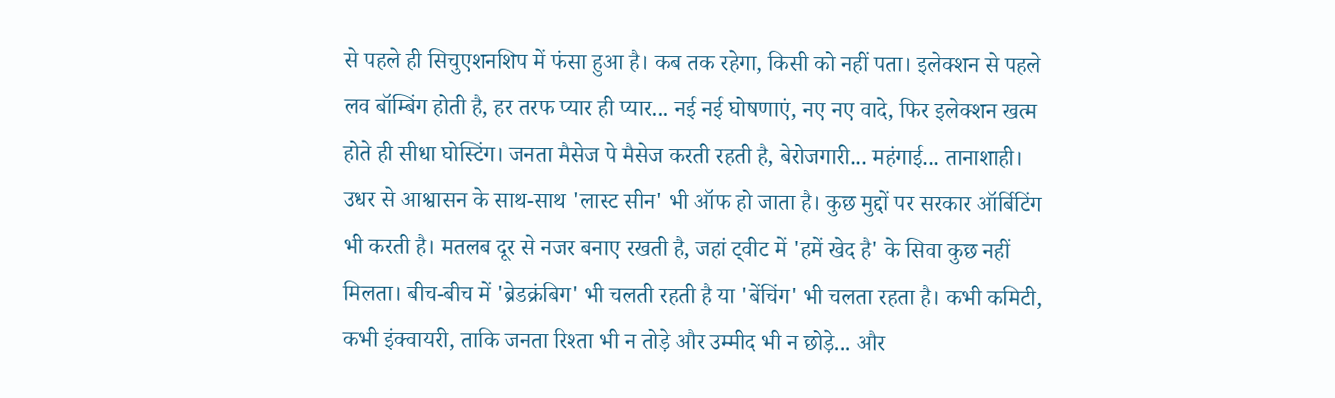से पहले ही सिचुएशनशिप में फंसा हुआ है। कब तक रहेगा, किसी को नहीं पता। इलेक्शन से पहले लव बॉम्बिंग होती है, हर तरफ प्यार ही प्यार... नई नई घोषणाएं, नए नए वादे, फिर इलेक्शन खत्म होते ही सीधा घोस्टिंग। जनता मैसेज पे मैसेज करती रहती है, बेरोजगारी... महंगाई... तानाशाही। उधर से आश्वासन के साथ-साथ 'लास्ट सीन' भी ऑफ हो जाता है। कुछ मुद्दों पर सरकार ऑर्बिटिंग भी करती है। मतलब दूर से नजर बनाए रखती है, जहां ट्वीट में 'हमें खेद है' के सिवा कुछ नहीं मिलता। बीच-बीच में 'ब्रेडक्रंबिग' भी चलती रहती है या 'बेंचिंग' भी चलता रहता है। कभी कमिटी, कभी इंक्वायरी, ताकि जनता रिश्ता भी न तोड़े और उम्मीद भी न छोड़े... और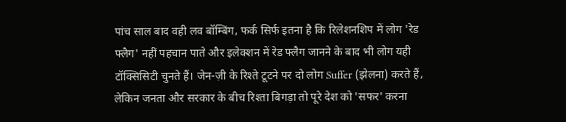पांच साल बाद वही लव बॉम्बिंग, फर्क सिर्फ इतना है कि रिलेशनशिप में लोग 'रेड फ्लैग' नहीं पहचान पाते और इलेक्शन में रेड फ्लैग जानने के बाद भी लोग यही टॉक्सिसिटी चुनते हैं। जेन-ज़ी के रिश्ते टूटने पर दो लोग Suffer (झेलना) करते हैं, लेकिन जनता और सरकार के बीच रिश्ता बिगड़ा तो पूरे देश को 'सफर' करना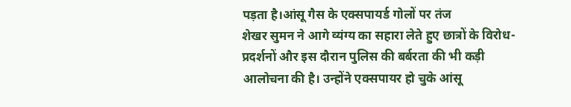पड़ता है।आंसू गैस के एक्सपायर्ड गोलों पर तंज
शेखर सुमन ने आगे व्यंग्य का सहारा लेते हुए छात्रों के विरोध-प्रदर्शनों और इस दौरान पुलिस की बर्बरता की भी कड़ी आलोचना की है। उन्होंने एक्सपायर हो चुके आंसू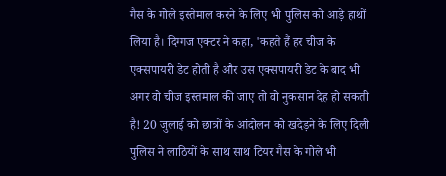गैस के गोले इस्तेमाल करने के लिए भी पुलिस को आड़े हाथों लिया है। दिग्गज एक्टर ने कहा, 'कहते हैं हर चीज के एक्सपायरी डेट होती है और उस एक्सपायरी डेट के बाद भी अगर वो चीज इस्तमाल की जाए तो वो नुकसान देह हो सकती है! 20 जुलाई को छात्रों के आंदोलन को खदेड़ने के लिए दिली पुलिस ने लाठियों के साथ साथ टियर गैस के गोले भी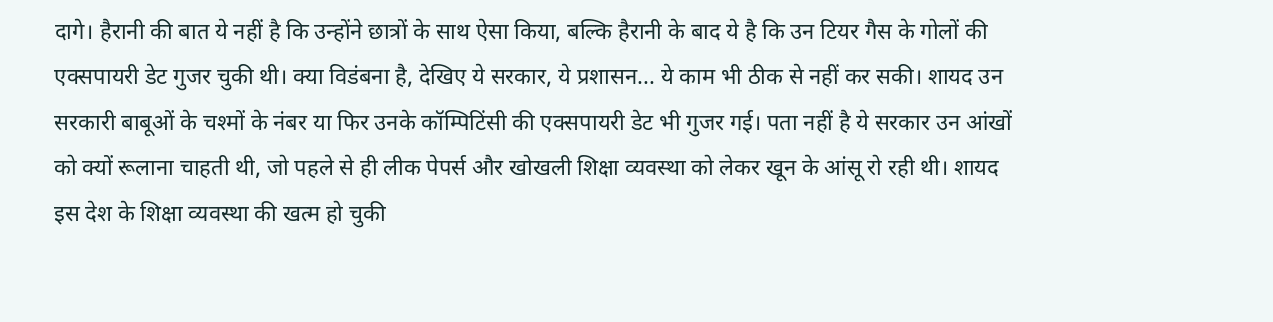दागे। हैरानी की बात ये नहीं है कि उन्होंने छात्रों के साथ ऐसा किया, बल्कि हैरानी के बाद ये है कि उन टियर गैस के गोलों की एक्सपायरी डेट गुजर चुकी थी। क्या विडंबना है, देखिए ये सरकार, ये प्रशासन... ये काम भी ठीक से नहीं कर सकी। शायद उन सरकारी बाबूओं के चश्मों के नंबर या फिर उनके कॉम्पिटिंसी की एक्सपायरी डेट भी गुजर गई। पता नहीं है ये सरकार उन आंखों को क्यों रूलाना चाहती थी, जो पहले से ही लीक पेपर्स और खोखली शिक्षा व्यवस्था को लेकर खून के आंसू रो रही थी। शायद इस देश के शिक्षा व्यवस्था की खत्म हो चुकी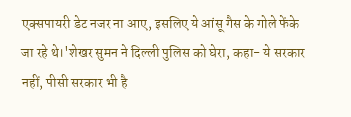एक्सपायरी डेट नजर ना आए, इसलिए ये आंसू गैस के गोले फेंके जा रहे थे।'शेखर सुमन ने दिल्ली पुलिस को घेरा, कहा- ये सरकार नहीं, पीसी सरकार भी है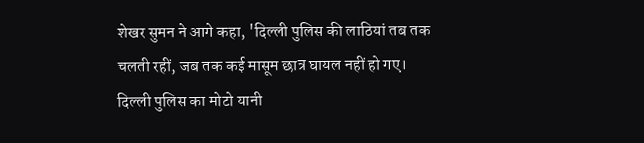शेखर सुमन ने आगे कहा, 'दिल्ली पुलिस की लाठियां तब तक चलती रहीं, जब तक कई मासूम छात्र घायल नहीं हो गए। दिल्ली पुलिस का मोटो यानी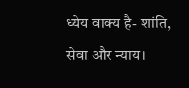ध्येय वाक्य है- शांति, सेवा और न्याय।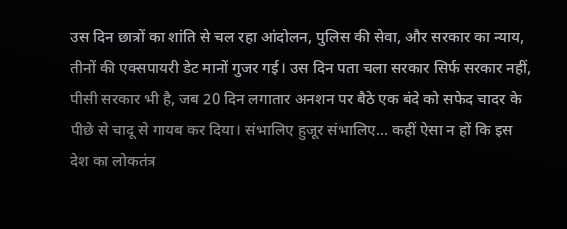उस दिन छात्रों का शांति से चल रहा आंदोलन, पुलिस की सेवा, और सरकार का न्याय, तीनों की एक्सपायरी डेट मानों गुजर गई। उस दिन पता चला सरकार सिर्फ सरकार नहीं, पीसी सरकार भी है, जब 20 दिन लगातार अनशन पर बैठे एक बंदे को सफेद चादर के पीछे से चादू से गायब कर दिया। संभालिए हुजूर संभालिए... कहीं ऐसा न हों कि इस देश का लोकतंत्र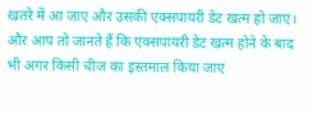खतरे में आ जाए और उसकी एक्सपायरी डेट खत्म हो जाए। और आप तो जानते हैं कि एक्सपायरी डेट खत्म होने के बाद भी अगर किसी चीज का इस्तमाल किया जाए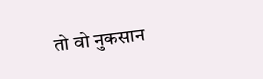तो वो नुकसान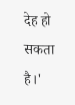देह हो सकता है।'